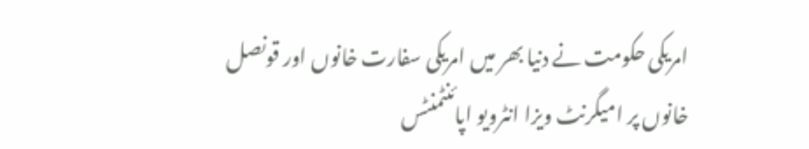امریکی حکومت نے دنیا بھر میں امریکی سفارت خانوں اور قونصل خانوں پر امیگرنٹ ویزا انٹرویو اپائنٹمنٹس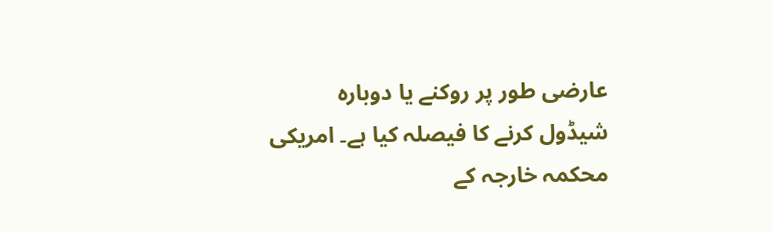عارضی طور پر روکنے یا دوبارہ شیڈول کرنے کا فیصلہ کیا ہے۔ امریکی محکمہ خارجہ کے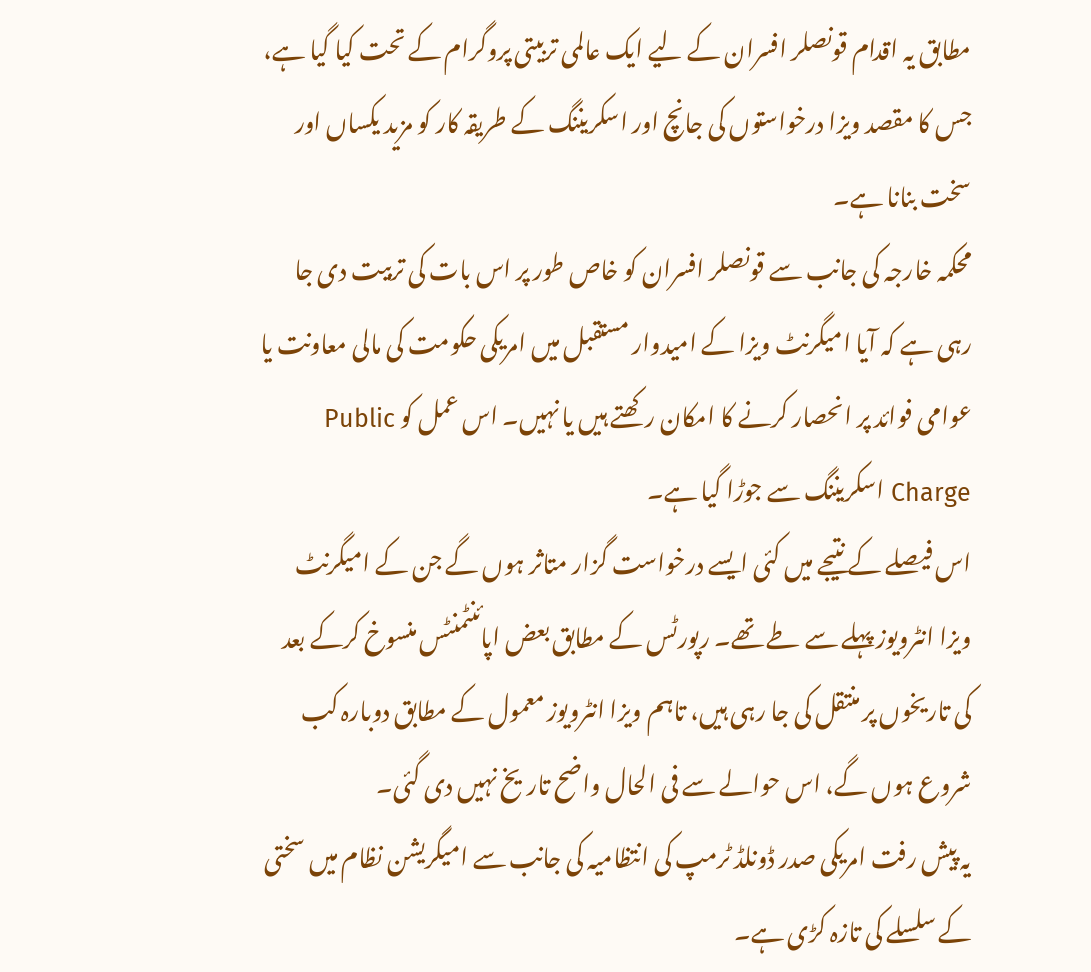مطابق یہ اقدام قونصلر افسران کے لیے ایک عالمی تربیتی پروگرام کے تحت کیا گیا ہے، جس کا مقصد ویزا درخواستوں کی جانچ اور اسکریننگ کے طریقہ کار کو مزید یکساں اور سخت بنانا ہے۔
محکمہ خارجہ کی جانب سے قونصلر افسران کو خاص طور پر اس بات کی تربیت دی جا رہی ہے کہ آیا امیگرنٹ ویزا کے امیدوار مستقبل میں امریکی حکومت کی مالی معاونت یا عوامی فوائد پر انحصار کرنے کا امکان رکھتے ہیں یا نہیں۔ اس عمل کو Public Charge اسکریننگ سے جوڑا گیا ہے۔
اس فیصلے کے نتیجے میں کئی ایسے درخواست گزار متاثر ہوں گے جن کے امیگرنٹ ویزا انٹرویوز پہلے سے طے تھے۔ رپورٹس کے مطابق بعض اپائنٹمنٹس منسوخ کرکے بعد کی تاریخوں پر منتقل کی جا رہی ہیں، تاہم ویزا انٹرویوز معمول کے مطابق دوبارہ کب شروع ہوں گے، اس حوالے سے فی الحال واضح تاریخ نہیں دی گئی۔
یہ پیش رفت امریکی صدر ڈونلڈ ٹرمپ کی انتظامیہ کی جانب سے امیگریشن نظام میں سختی کے سلسلے کی تازہ کڑی ہے۔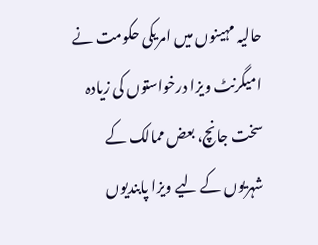حالیہ مہینوں میں امریکی حکومت نے امیگرنٹ ویزا درخواستوں کی زیادہ سخت جانچ، بعض ممالک کے شہریوں کے لیے ویزا پابندیوں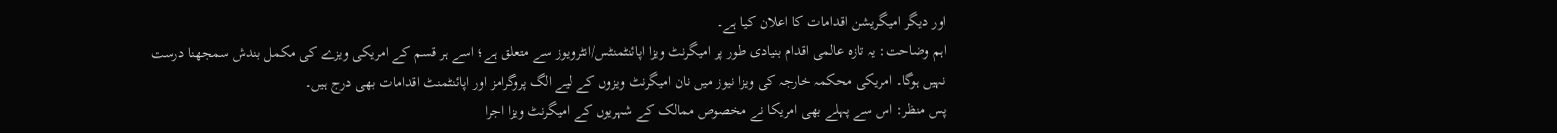اور دیگر امیگریشن اقدامات کا اعلان کیا ہے۔
اہم وضاحت: یہ تازہ عالمی اقدام بنیادی طور پر امیگرنٹ ویزا اپائنٹمنٹس/انٹرویوز سے متعلق ہے؛ اسے ہر قسم کے امریکی ویزے کی مکمل بندش سمجھنا درست نہیں ہوگا۔ امریکی محکمہ خارجہ کی ویزا نیوز میں نان امیگرنٹ ویزوں کے لیے الگ پروگرامز اور اپائنٹمنٹ اقدامات بھی درج ہیں۔
پس منظر: اس سے پہلے بھی امریکا نے مخصوص ممالک کے شہریوں کے امیگرنٹ ویزا اجرا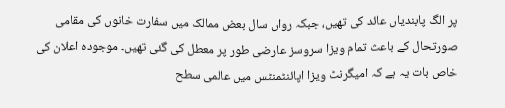پر الگ پابندیاں عائد کی تھیں، جبکہ رواں سال بعض ممالک میں سفارت خانوں کی مقامی صورتحال کے باعث تمام ویزا سروسز عارضی طور پر معطل کی گئی تھیں۔ موجودہ اعلان کی خاص بات یہ ہے کہ امیگرنٹ ویزا اپائنٹمنٹس میں عالمی سطح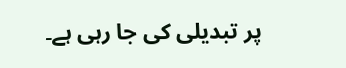پر تبدیلی کی جا رہی ہے۔